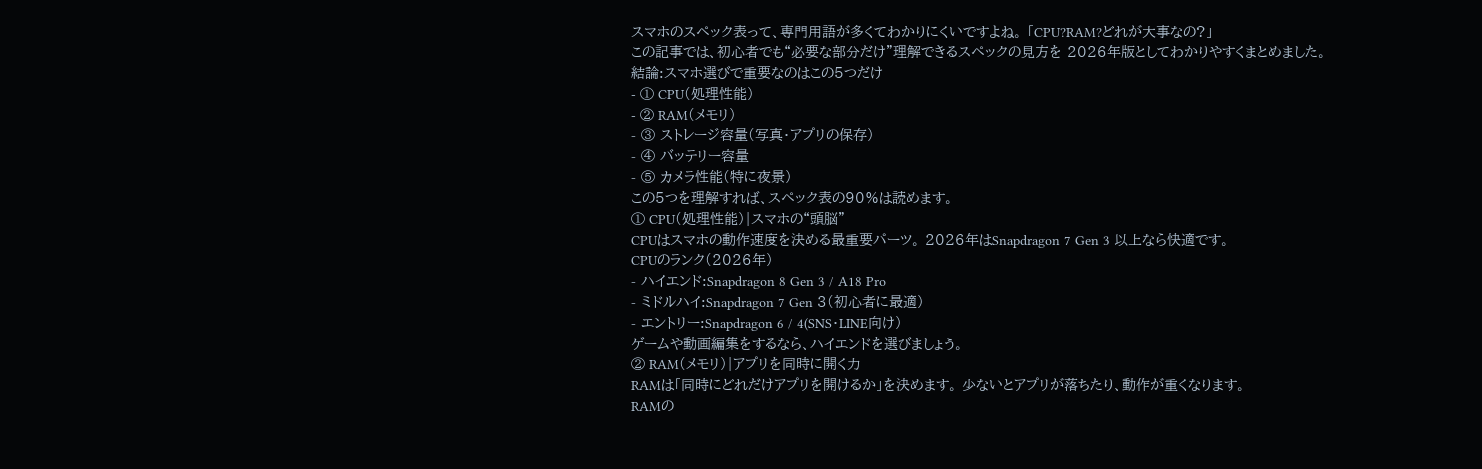スマホのスペック表って、専門用語が多くてわかりにくいですよね。 「CPU?RAM?どれが大事なの?」
この記事では、初心者でも“必要な部分だけ”理解できるスペックの見方を 2026年版としてわかりやすくまとめました。
結論:スマホ選びで重要なのはこの5つだけ
- ① CPU(処理性能)
- ② RAM(メモリ)
- ③ ストレージ容量(写真・アプリの保存)
- ④ バッテリー容量
- ⑤ カメラ性能(特に夜景)
この5つを理解すれば、スペック表の90%は読めます。
① CPU(処理性能)|スマホの“頭脳”
CPUはスマホの動作速度を決める最重要パーツ。 2026年はSnapdragon 7 Gen 3 以上なら快適です。
CPUのランク(2026年)
- ハイエンド:Snapdragon 8 Gen 3 / A18 Pro
- ミドルハイ:Snapdragon 7 Gen 3(初心者に最適)
- エントリー:Snapdragon 6 / 4(SNS・LINE向け)
ゲームや動画編集をするなら、ハイエンドを選びましょう。
② RAM(メモリ)|アプリを同時に開く力
RAMは「同時にどれだけアプリを開けるか」を決めます。 少ないとアプリが落ちたり、動作が重くなります。
RAMの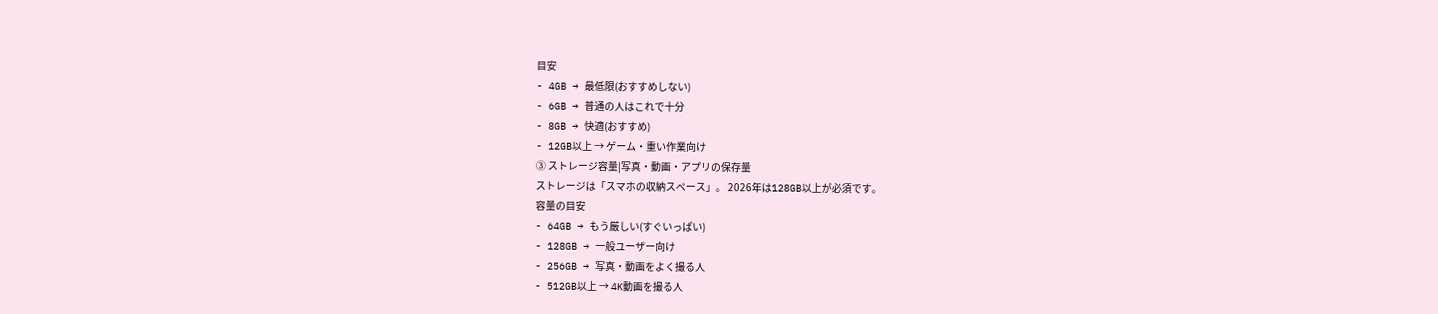目安
- 4GB → 最低限(おすすめしない)
- 6GB → 普通の人はこれで十分
- 8GB → 快適(おすすめ)
- 12GB以上 → ゲーム・重い作業向け
③ ストレージ容量|写真・動画・アプリの保存量
ストレージは「スマホの収納スペース」。 2026年は128GB以上が必須です。
容量の目安
- 64GB → もう厳しい(すぐいっぱい)
- 128GB → 一般ユーザー向け
- 256GB → 写真・動画をよく撮る人
- 512GB以上 → 4K動画を撮る人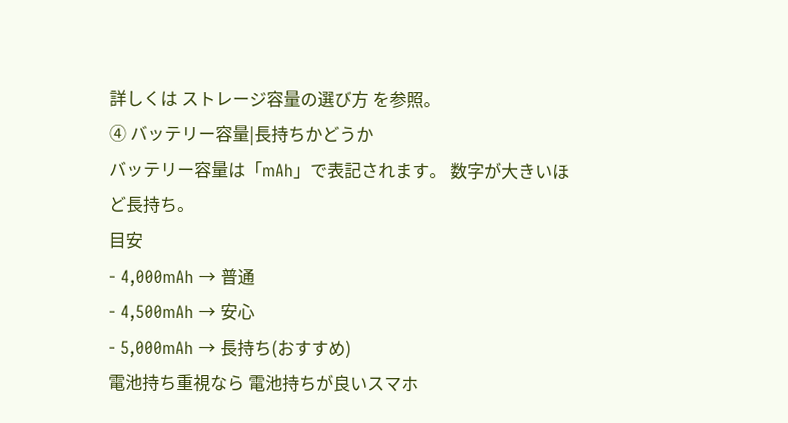詳しくは ストレージ容量の選び方 を参照。
④ バッテリー容量|長持ちかどうか
バッテリー容量は「mAh」で表記されます。 数字が大きいほど長持ち。
目安
- 4,000mAh → 普通
- 4,500mAh → 安心
- 5,000mAh → 長持ち(おすすめ)
電池持ち重視なら 電池持ちが良いスマホ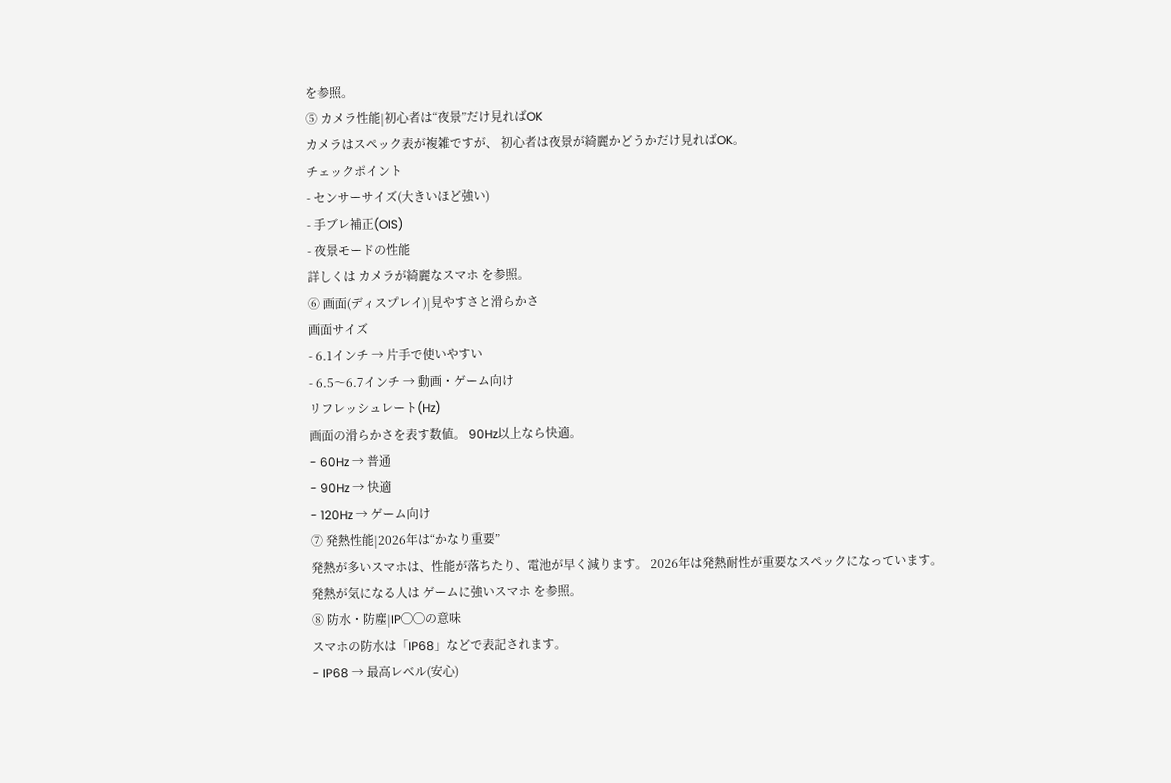を参照。
⑤ カメラ性能|初心者は“夜景”だけ見ればOK
カメラはスペック表が複雑ですが、 初心者は夜景が綺麗かどうかだけ見ればOK。
チェックポイント
- センサーサイズ(大きいほど強い)
- 手ブレ補正(OIS)
- 夜景モードの性能
詳しくは カメラが綺麗なスマホ を参照。
⑥ 画面(ディスプレイ)|見やすさと滑らかさ
画面サイズ
- 6.1インチ → 片手で使いやすい
- 6.5〜6.7インチ → 動画・ゲーム向け
リフレッシュレート(Hz)
画面の滑らかさを表す数値。 90Hz以上なら快適。
- 60Hz → 普通
- 90Hz → 快適
- 120Hz → ゲーム向け
⑦ 発熱性能|2026年は“かなり重要”
発熱が多いスマホは、性能が落ちたり、電池が早く減ります。 2026年は発熱耐性が重要なスペックになっています。
発熱が気になる人は ゲームに強いスマホ を参照。
⑧ 防水・防塵|IP◯◯の意味
スマホの防水は「IP68」などで表記されます。
- IP68 → 最高レベル(安心)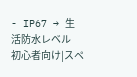- IP67 → 生活防水レベル
初心者向け|スペ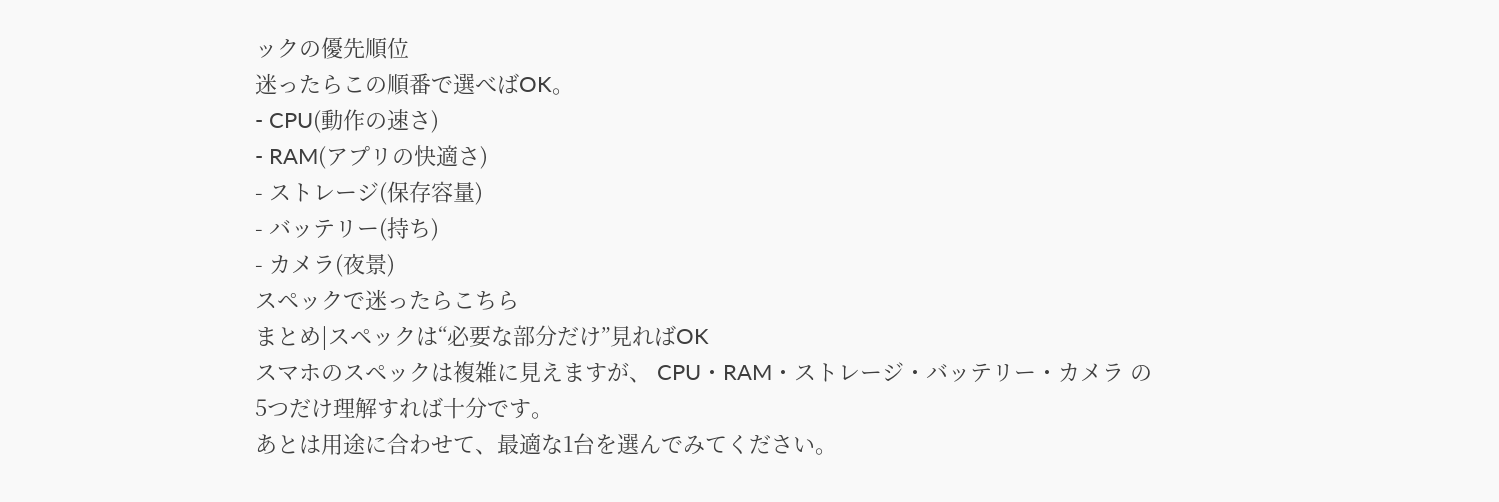ックの優先順位
迷ったらこの順番で選べばOK。
- CPU(動作の速さ)
- RAM(アプリの快適さ)
- ストレージ(保存容量)
- バッテリー(持ち)
- カメラ(夜景)
スペックで迷ったらこちら
まとめ|スペックは“必要な部分だけ”見ればOK
スマホのスペックは複雑に見えますが、 CPU・RAM・ストレージ・バッテリー・カメラ の5つだけ理解すれば十分です。
あとは用途に合わせて、最適な1台を選んでみてください。